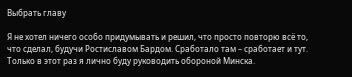Выбрать главу

Я не хотел ничего особо придумывать и решил, что просто повторю всё то, что сделал, будучи Ростиславом Бардом. Сработало там – сработает и тут. Только в этот раз я лично буду руководить обороной Минска.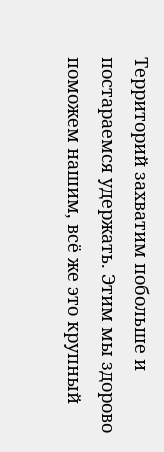Территорий захватим побольше и постараемся удержать. Этим мы здорово поможем нашим, всё же это крупный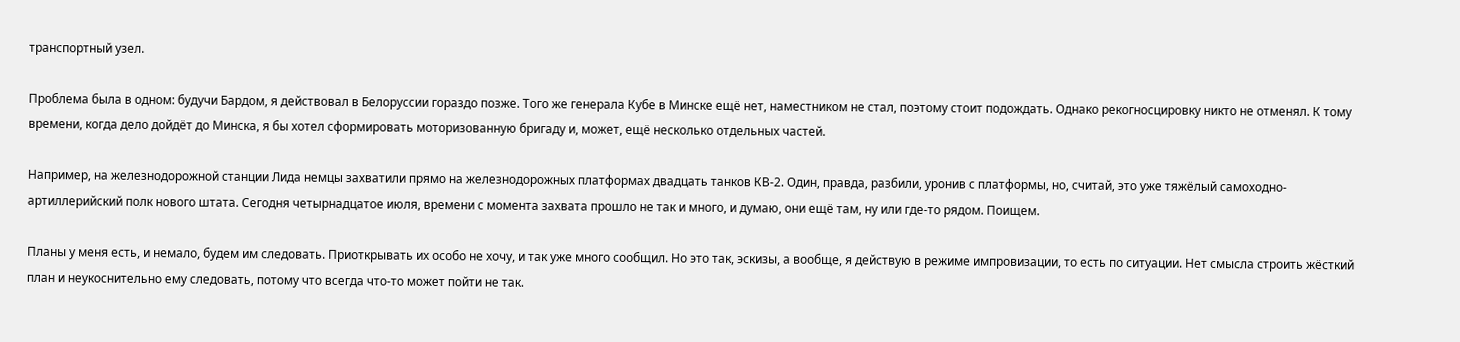транспортный узел.

Проблема была в одном: будучи Бардом, я действовал в Белоруссии гораздо позже. Того же генерала Кубе в Минске ещё нет, наместником не стал, поэтому стоит подождать. Однако рекогносцировку никто не отменял. К тому времени, когда дело дойдёт до Минска, я бы хотел сформировать моторизованную бригаду и, может, ещё несколько отдельных частей.

Например, на железнодорожной станции Лида немцы захватили прямо на железнодорожных платформах двадцать танков КВ-2. Один, правда, разбили, уронив с платформы, но, считай, это уже тяжёлый самоходно-артиллерийский полк нового штата. Сегодня четырнадцатое июля, времени с момента захвата прошло не так и много, и думаю, они ещё там, ну или где-то рядом. Поищем.

Планы у меня есть, и немало, будем им следовать. Приоткрывать их особо не хочу, и так уже много сообщил. Но это так, эскизы, а вообще, я действую в режиме импровизации, то есть по ситуации. Нет смысла строить жёсткий план и неукоснительно ему следовать, потому что всегда что-то может пойти не так.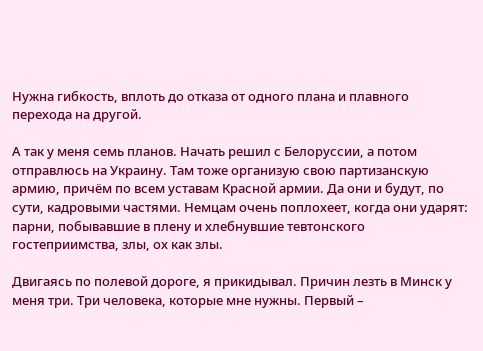Нужна гибкость, вплоть до отказа от одного плана и плавного перехода на другой.

А так у меня семь планов. Начать решил с Белоруссии, а потом отправлюсь на Украину. Там тоже организую свою партизанскую армию, причём по всем уставам Красной армии. Да они и будут, по сути, кадровыми частями. Немцам очень поплохеет, когда они ударят: парни, побывавшие в плену и хлебнувшие тевтонского гостеприимства, злы, ох как злы.

Двигаясь по полевой дороге, я прикидывал. Причин лезть в Минск у меня три. Три человека, которые мне нужны. Первый –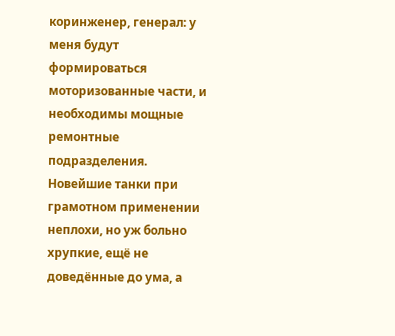коринженер, генерал: у меня будут формироваться моторизованные части, и необходимы мощные ремонтные подразделения. Новейшие танки при грамотном применении неплохи, но уж больно хрупкие, ещё не доведённые до ума, а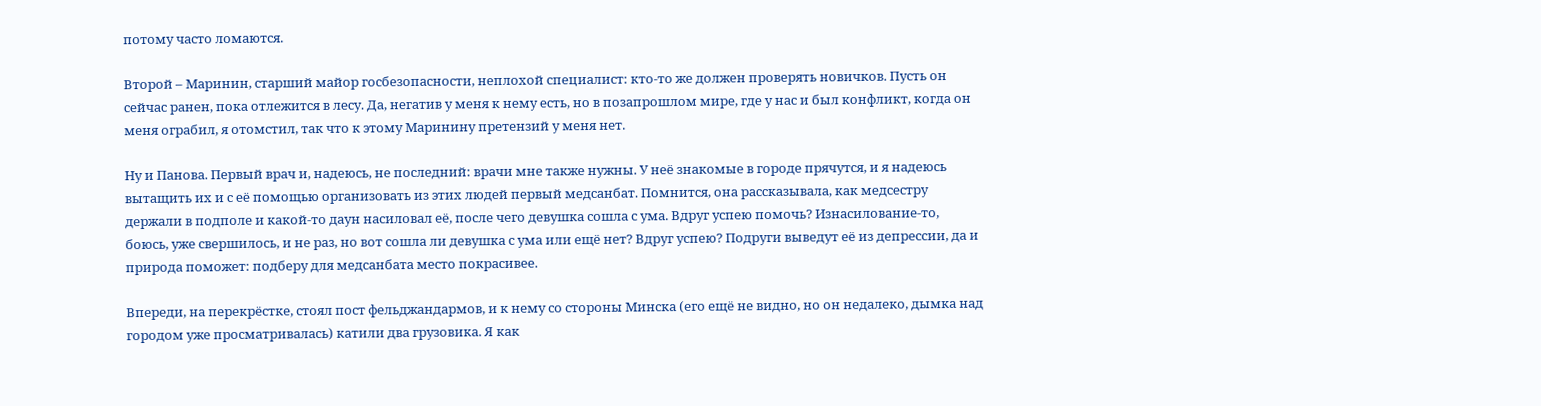потому часто ломаются.

Второй – Маринин, старший майор госбезопасности, неплохой специалист: кто-то же должен проверять новичков. Пусть он сейчас ранен, пока отлежится в лесу. Да, негатив у меня к нему есть, но в позапрошлом мире, где у нас и был конфликт, когда он меня ограбил, я отомстил, так что к этому Маринину претензий у меня нет.

Ну и Панова. Первый врач и, надеюсь, не последний: врачи мне также нужны. У неё знакомые в городе прячутся, и я надеюсь вытащить их и с её помощью организовать из этих людей первый медсанбат. Помнится, она рассказывала, как медсестру держали в подполе и какой-то даун насиловал её, после чего девушка сошла с ума. Вдруг успею помочь? Изнасилование-то, боюсь, уже свершилось, и не раз, но вот сошла ли девушка с ума или ещё нет? Вдруг успею? Подруги выведут её из депрессии, да и природа поможет: подберу для медсанбата место покрасивее.

Впереди, на перекрёстке, стоял пост фельджандармов, и к нему со стороны Минска (его ещё не видно, но он недалеко, дымка над городом уже просматривалась) катили два грузовика. Я как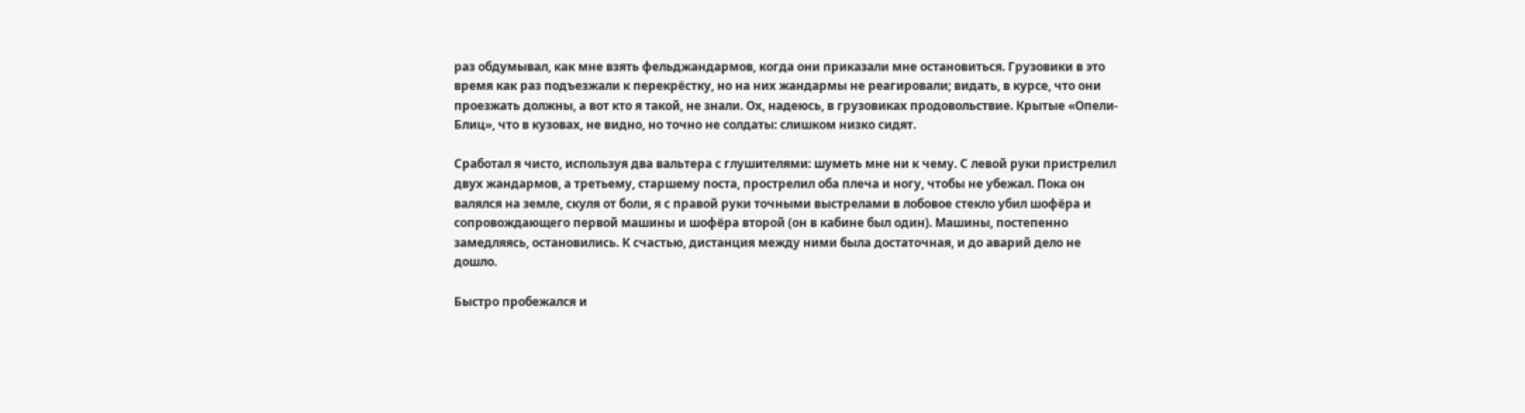раз обдумывал, как мне взять фельджандармов, когда они приказали мне остановиться. Грузовики в это время как раз подъезжали к перекрёстку, но на них жандармы не реагировали; видать, в курсе, что они проезжать должны, а вот кто я такой, не знали. Ох, надеюсь, в грузовиках продовольствие. Крытые «Опели-Блиц», что в кузовах, не видно, но точно не солдаты: слишком низко сидят.

Сработал я чисто, используя два вальтера с глушителями: шуметь мне ни к чему. С левой руки пристрелил двух жандармов, а третьему, старшему поста, прострелил оба плеча и ногу, чтобы не убежал. Пока он валялся на земле, скуля от боли, я с правой руки точными выстрелами в лобовое стекло убил шофёра и сопровождающего первой машины и шофёра второй (он в кабине был один). Машины, постепенно замедляясь, остановились. К счастью, дистанция между ними была достаточная, и до аварий дело не дошло.

Быстро пробежался и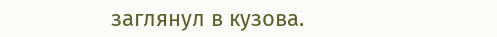заглянул в кузова.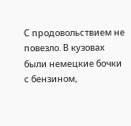С продовольствием не повезло. В кузовах были немецкие бочки с бензином,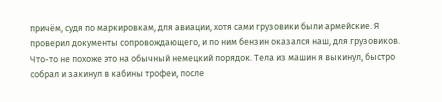причём, судя по маркировкам, для авиации, хотя сами грузовики были армейские. Я проверил документы сопровождающего, и по ним бензин оказался наш, для грузовиков. Что-то не похоже это на обычный немецкий порядок. Тела из машин я выкинул, быстро собрал и закинул в кабины трофеи, после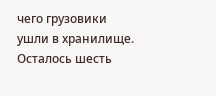чего грузовики ушли в хранилище. Осталось шесть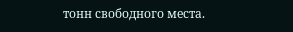тонн свободного места.